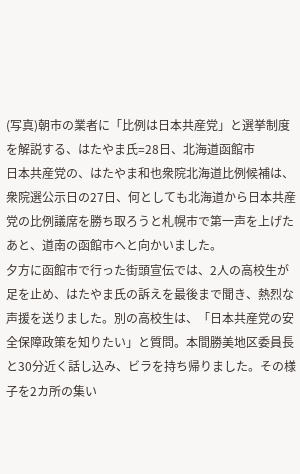(写真)朝市の業者に「比例は日本共産党」と選挙制度を解説する、はたやま氏=28日、北海道函館市
日本共産党の、はたやま和也衆院北海道比例候補は、衆院選公示日の27日、何としても北海道から日本共産党の比例議席を勝ち取ろうと札幌市で第一声を上げたあと、道南の函館市へと向かいました。
夕方に函館市で行った街頭宣伝では、2人の高校生が足を止め、はたやま氏の訴えを最後まで聞き、熱烈な声援を送りました。別の高校生は、「日本共産党の安全保障政策を知りたい」と質問。本間勝美地区委員長と30分近く話し込み、ビラを持ち帰りました。その様子を2カ所の集い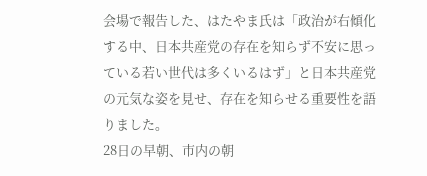会場で報告した、はたやま氏は「政治が右傾化する中、日本共産党の存在を知らず不安に思っている若い世代は多くいるはず」と日本共産党の元気な姿を見せ、存在を知らせる重要性を語りました。
28日の早朝、市内の朝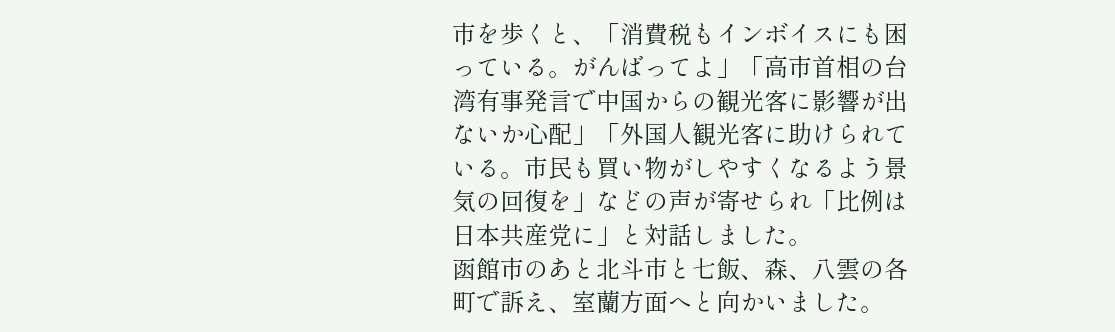市を歩くと、「消費税もインボイスにも困っている。がんばってよ」「高市首相の台湾有事発言で中国からの観光客に影響が出ないか心配」「外国人観光客に助けられている。市民も買い物がしやすくなるよう景気の回復を」などの声が寄せられ「比例は日本共産党に」と対話しました。
函館市のあと北斗市と七飯、森、八雲の各町で訴え、室蘭方面へと向かいました。